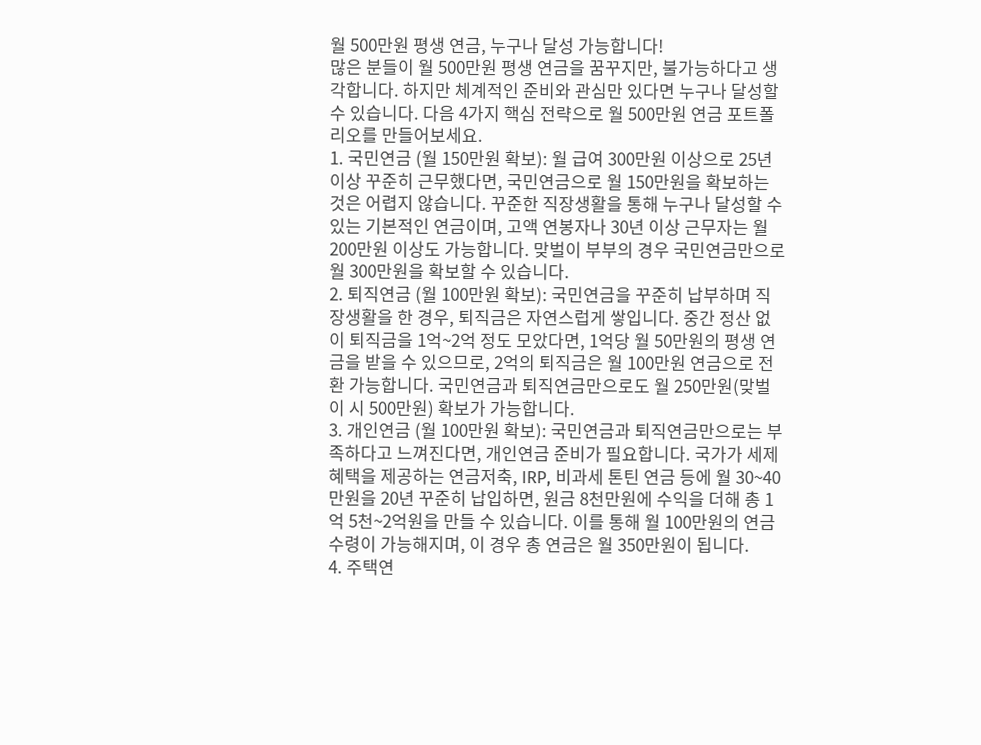월 500만원 평생 연금, 누구나 달성 가능합니다!
많은 분들이 월 500만원 평생 연금을 꿈꾸지만, 불가능하다고 생각합니다. 하지만 체계적인 준비와 관심만 있다면 누구나 달성할 수 있습니다. 다음 4가지 핵심 전략으로 월 500만원 연금 포트폴리오를 만들어보세요.
1. 국민연금 (월 150만원 확보): 월 급여 300만원 이상으로 25년 이상 꾸준히 근무했다면, 국민연금으로 월 150만원을 확보하는 것은 어렵지 않습니다. 꾸준한 직장생활을 통해 누구나 달성할 수 있는 기본적인 연금이며, 고액 연봉자나 30년 이상 근무자는 월 200만원 이상도 가능합니다. 맞벌이 부부의 경우 국민연금만으로 월 300만원을 확보할 수 있습니다.
2. 퇴직연금 (월 100만원 확보): 국민연금을 꾸준히 납부하며 직장생활을 한 경우, 퇴직금은 자연스럽게 쌓입니다. 중간 정산 없이 퇴직금을 1억~2억 정도 모았다면, 1억당 월 50만원의 평생 연금을 받을 수 있으므로, 2억의 퇴직금은 월 100만원 연금으로 전환 가능합니다. 국민연금과 퇴직연금만으로도 월 250만원(맞벌이 시 500만원) 확보가 가능합니다.
3. 개인연금 (월 100만원 확보): 국민연금과 퇴직연금만으로는 부족하다고 느껴진다면, 개인연금 준비가 필요합니다. 국가가 세제 혜택을 제공하는 연금저축, IRP, 비과세 톤틴 연금 등에 월 30~40만원을 20년 꾸준히 납입하면, 원금 8천만원에 수익을 더해 총 1억 5천~2억원을 만들 수 있습니다. 이를 통해 월 100만원의 연금 수령이 가능해지며, 이 경우 총 연금은 월 350만원이 됩니다.
4. 주택연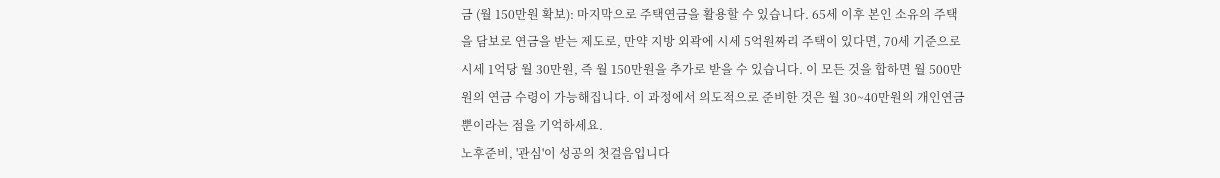금 (월 150만원 확보): 마지막으로 주택연금을 활용할 수 있습니다. 65세 이후 본인 소유의 주택을 담보로 연금을 받는 제도로, 만약 지방 외곽에 시세 5억원짜리 주택이 있다면, 70세 기준으로 시세 1억당 월 30만원, 즉 월 150만원을 추가로 받을 수 있습니다. 이 모든 것을 합하면 월 500만원의 연금 수령이 가능해집니다. 이 과정에서 의도적으로 준비한 것은 월 30~40만원의 개인연금뿐이라는 점을 기억하세요.
노후준비, '관심'이 성공의 첫걸음입니다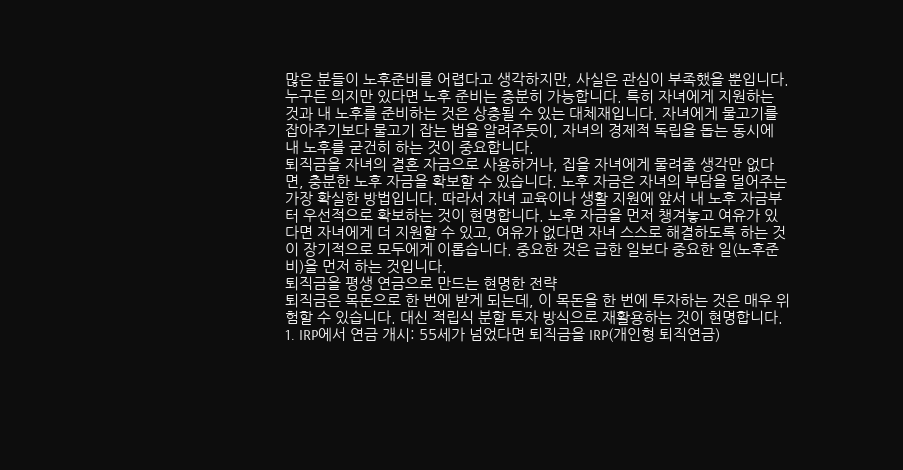많은 분들이 노후준비를 어렵다고 생각하지만, 사실은 관심이 부족했을 뿐입니다. 누구든 의지만 있다면 노후 준비는 충분히 가능합니다. 특히 자녀에게 지원하는 것과 내 노후를 준비하는 것은 상충될 수 있는 대체재입니다. 자녀에게 물고기를 잡아주기보다 물고기 잡는 법을 알려주듯이, 자녀의 경제적 독립을 돕는 동시에 내 노후를 굳건히 하는 것이 중요합니다.
퇴직금을 자녀의 결혼 자금으로 사용하거나, 집을 자녀에게 물려줄 생각만 없다면, 충분한 노후 자금을 확보할 수 있습니다. 노후 자금은 자녀의 부담을 덜어주는 가장 확실한 방법입니다. 따라서 자녀 교육이나 생활 지원에 앞서 내 노후 자금부터 우선적으로 확보하는 것이 현명합니다. 노후 자금을 먼저 챙겨놓고 여유가 있다면 자녀에게 더 지원할 수 있고, 여유가 없다면 자녀 스스로 해결하도록 하는 것이 장기적으로 모두에게 이롭습니다. 중요한 것은 급한 일보다 중요한 일(노후준비)을 먼저 하는 것입니다.
퇴직금을 평생 연금으로 만드는 현명한 전략
퇴직금은 목돈으로 한 번에 받게 되는데, 이 목돈을 한 번에 투자하는 것은 매우 위험할 수 있습니다. 대신 적립식 분할 투자 방식으로 재활용하는 것이 현명합니다.
1. IRP에서 연금 개시: 55세가 넘었다면 퇴직금을 IRP(개인형 퇴직연금)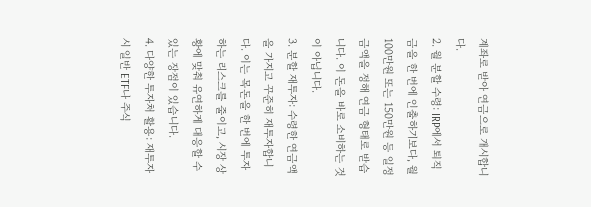계좌로 받아 연금으로 개시합니다.
2. 월 분할 수령: IRP에서 퇴직금을 한 번에 인출하기보다, 월 100만원 또는 150만원 등 일정 금액을 정해 연금 형태로 받습니다. 이 돈을 바로 소비하는 것이 아닙니다.
3. 분할 재투자: 수령한 연금액을 가지고 꾸준히 재투자합니다. 이는 목돈을 한 번에 투자하는 리스크를 줄이고, 시장 상황에 맞춰 유연하게 대응할 수 있는 장점이 있습니다.
4. 다양한 투자처 활용: 재투자 시 일반 ETF나 주식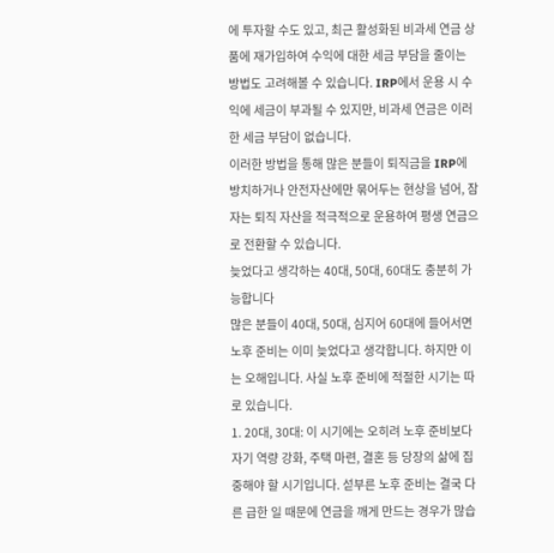에 투자할 수도 있고, 최근 활성화된 비과세 연금 상품에 재가입하여 수익에 대한 세금 부담을 줄이는 방법도 고려해볼 수 있습니다. IRP에서 운용 시 수익에 세금이 부과될 수 있지만, 비과세 연금은 이러한 세금 부담이 없습니다.
이러한 방법을 통해 많은 분들이 퇴직금을 IRP에 방치하거나 안전자산에만 묶어두는 현상을 넘어, 잠자는 퇴직 자산을 적극적으로 운용하여 평생 연금으로 전환할 수 있습니다.
늦었다고 생각하는 40대, 50대, 60대도 충분히 가능합니다
많은 분들이 40대, 50대, 심지어 60대에 들어서면 노후 준비는 이미 늦었다고 생각합니다. 하지만 이는 오해입니다. 사실 노후 준비에 적절한 시기는 따로 있습니다.
1. 20대, 30대: 이 시기에는 오히려 노후 준비보다 자기 역량 강화, 주택 마련, 결혼 등 당장의 삶에 집중해야 할 시기입니다. 섣부른 노후 준비는 결국 다른 급한 일 때문에 연금을 깨게 만드는 경우가 많습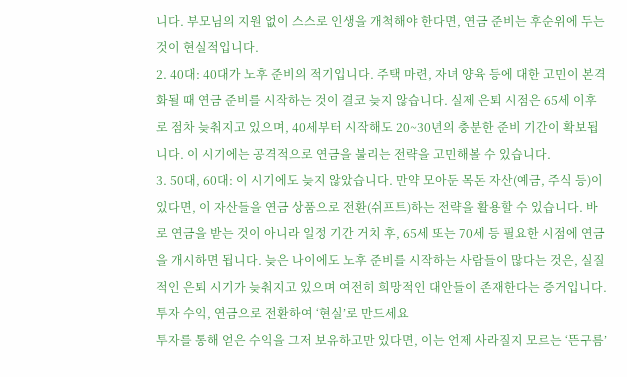니다. 부모님의 지원 없이 스스로 인생을 개척해야 한다면, 연금 준비는 후순위에 두는 것이 현실적입니다.
2. 40대: 40대가 노후 준비의 적기입니다. 주택 마련, 자녀 양육 등에 대한 고민이 본격화될 때 연금 준비를 시작하는 것이 결코 늦지 않습니다. 실제 은퇴 시점은 65세 이후로 점차 늦춰지고 있으며, 40세부터 시작해도 20~30년의 충분한 준비 기간이 확보됩니다. 이 시기에는 공격적으로 연금을 불리는 전략을 고민해볼 수 있습니다.
3. 50대, 60대: 이 시기에도 늦지 않았습니다. 만약 모아둔 목돈 자산(예금, 주식 등)이 있다면, 이 자산들을 연금 상품으로 전환(쉬프트)하는 전략을 활용할 수 있습니다. 바로 연금을 받는 것이 아니라 일정 기간 거치 후, 65세 또는 70세 등 필요한 시점에 연금을 개시하면 됩니다. 늦은 나이에도 노후 준비를 시작하는 사람들이 많다는 것은, 실질적인 은퇴 시기가 늦춰지고 있으며 여전히 희망적인 대안들이 존재한다는 증거입니다.
투자 수익, 연금으로 전환하여 ‘현실’로 만드세요
투자를 통해 얻은 수익을 그저 보유하고만 있다면, 이는 언제 사라질지 모르는 ‘뜬구름’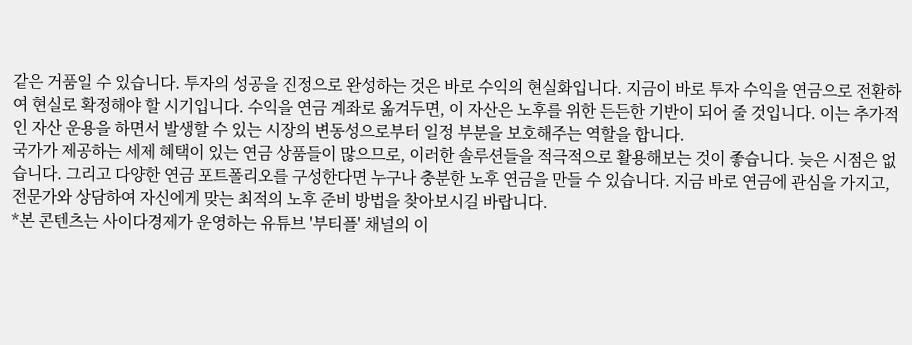같은 거품일 수 있습니다. 투자의 성공을 진정으로 완성하는 것은 바로 수익의 현실화입니다. 지금이 바로 투자 수익을 연금으로 전환하여 현실로 확정해야 할 시기입니다. 수익을 연금 계좌로 옮겨두면, 이 자산은 노후를 위한 든든한 기반이 되어 줄 것입니다. 이는 추가적인 자산 운용을 하면서 발생할 수 있는 시장의 변동성으로부터 일정 부분을 보호해주는 역할을 합니다.
국가가 제공하는 세제 혜택이 있는 연금 상품들이 많으므로, 이러한 솔루션들을 적극적으로 활용해보는 것이 좋습니다. 늦은 시점은 없습니다. 그리고 다양한 연금 포트폴리오를 구성한다면 누구나 충분한 노후 연금을 만들 수 있습니다. 지금 바로 연금에 관심을 가지고, 전문가와 상담하여 자신에게 맞는 최적의 노후 준비 방법을 찾아보시길 바랍니다.
*본 콘텐츠는 사이다경제가 운영하는 유튜브 '부티플' 채널의 이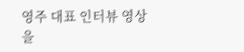영주 대표 인터뷰 영상을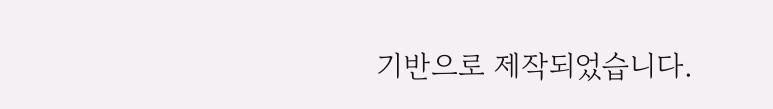기반으로 제작되었습니다.